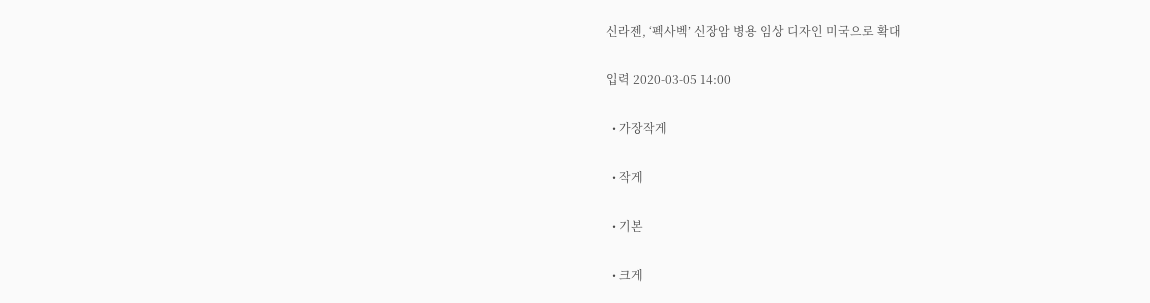신라젠, ‘펙사벡’ 신장암 병용 임상 디자인 미국으로 확대

입력 2020-03-05 14:00

  • 가장작게

  • 작게

  • 기본

  • 크게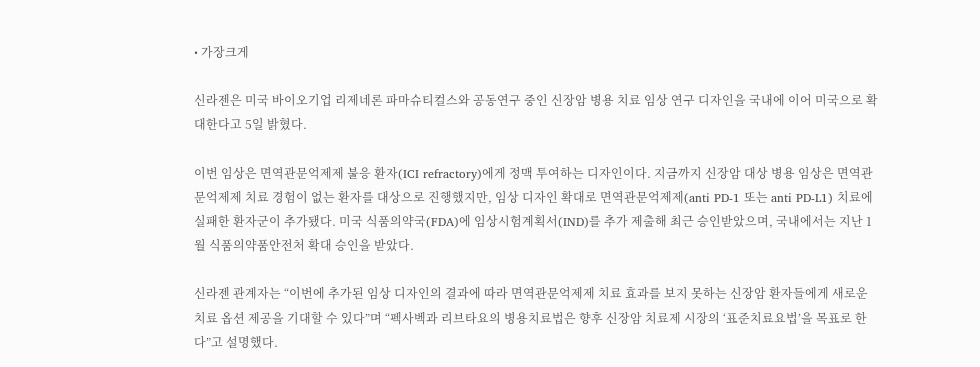• 가장크게

신라젠은 미국 바이오기업 리제네론 파마슈티컬스와 공동연구 중인 신장암 병용 치료 임상 연구 디자인을 국내에 이어 미국으로 확대한다고 5일 밝혔다.

이번 임상은 면역관문억제제 불응 환자(ICI refractory)에게 정맥 투여하는 디자인이다. 지금까지 신장암 대상 병용 임상은 면역관문억제제 치료 경험이 없는 환자를 대상으로 진행했지만, 임상 디자인 확대로 면역관문억제제(anti PD-1 또는 anti PD-L1) 치료에 실패한 환자군이 추가됐다. 미국 식품의약국(FDA)에 임상시험계획서(IND)를 추가 제출해 최근 승인받았으며, 국내에서는 지난 1월 식품의약품안전처 확대 승인을 받았다.

신라젠 관계자는 “이번에 추가된 임상 디자인의 결과에 따라 면역관문억제제 치료 효과를 보지 못하는 신장암 환자들에게 새로운 치료 옵션 제공을 기대할 수 있다”며 “펙사벡과 리브타요의 병용치료법은 향후 신장암 치료제 시장의 ‘표준치료요법’을 목표로 한다”고 설명했다.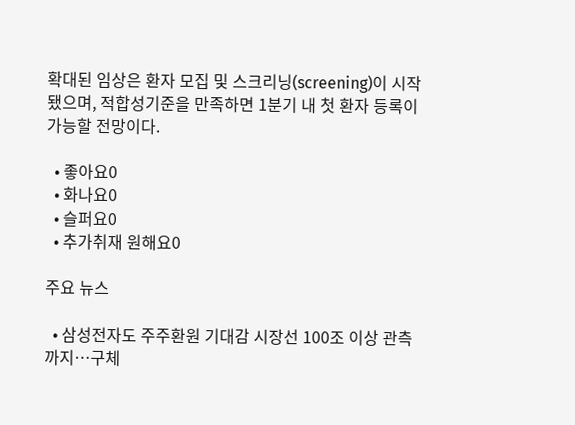확대된 임상은 환자 모집 및 스크리닝(screening)이 시작됐으며, 적합성기준을 만족하면 1분기 내 첫 환자 등록이 가능할 전망이다.

  • 좋아요0
  • 화나요0
  • 슬퍼요0
  • 추가취재 원해요0

주요 뉴스

  • 삼성전자도 주주환원 기대감 시장선 100조 이상 관측까지…구체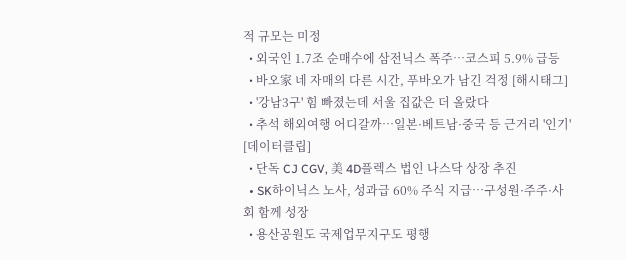적 규모는 미정
  • 외국인 1.7조 순매수에 삼전닉스 폭주…코스피 5.9% 급등
  • 바오家 네 자매의 다른 시간, 푸바오가 남긴 걱정 [해시태그]
  • '강남3구' 힘 빠졌는데 서울 집값은 더 올랐다
  • 추석 해외여행 어디갈까…일본·베트남·중국 등 근거리 '인기' [데이터클립]
  • 단독 CJ CGV, 美 4D플렉스 법인 나스닥 상장 추진
  • SK하이닉스 노사, 성과급 60% 주식 지급…구성원·주주·사회 함께 성장
  • 용산공원도 국제업무지구도 평행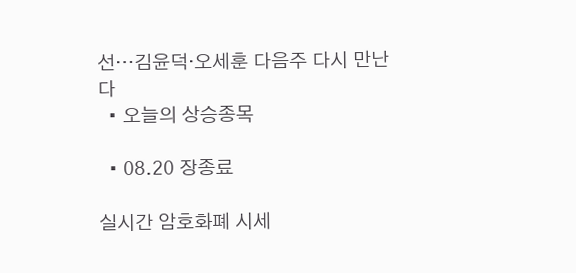선…김윤덕·오세훈 다음주 다시 만난다
  • 오늘의 상승종목

  • 08.20 장종료

실시간 암호화폐 시세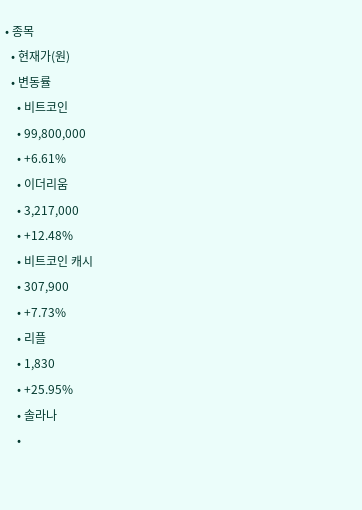• 종목
  • 현재가(원)
  • 변동률
    • 비트코인
    • 99,800,000
    • +6.61%
    • 이더리움
    • 3,217,000
    • +12.48%
    • 비트코인 캐시
    • 307,900
    • +7.73%
    • 리플
    • 1,830
    • +25.95%
    • 솔라나
    •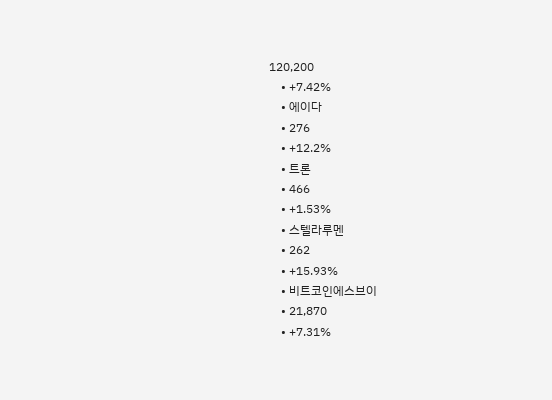120,200
    • +7.42%
    • 에이다
    • 276
    • +12.2%
    • 트론
    • 466
    • +1.53%
    • 스텔라루멘
    • 262
    • +15.93%
    • 비트코인에스브이
    • 21,870
    • +7.31%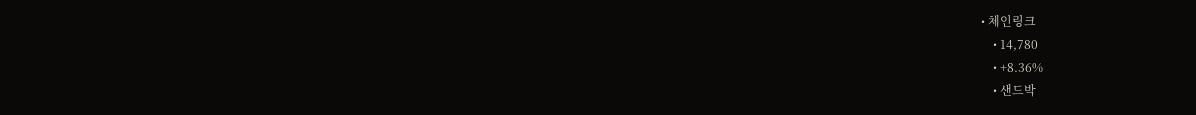• 체인링크
    • 14,780
    • +8.36%
    • 샌드박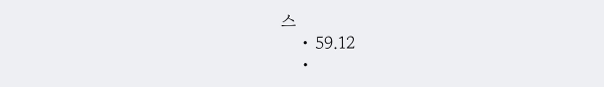스
    • 59.12
    •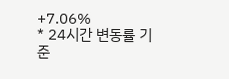+7.06%
* 24시간 변동률 기준